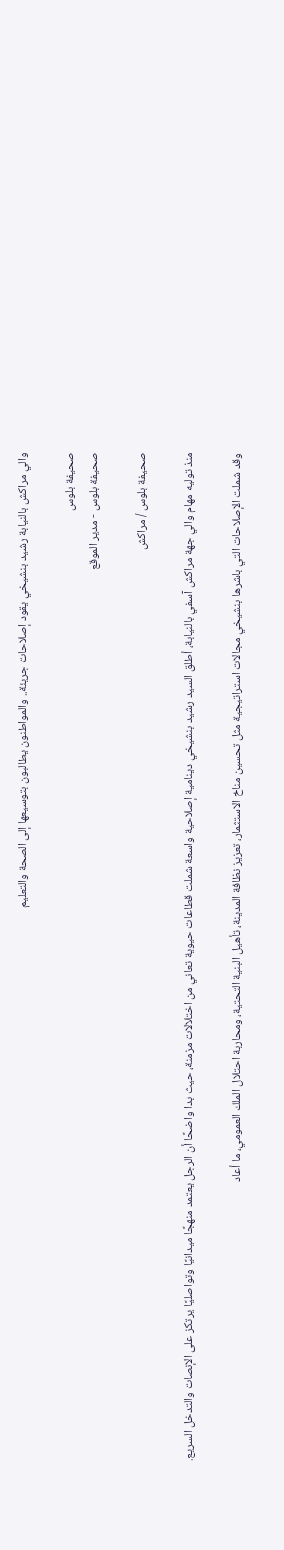والي مراكش بالنيابة رشيد بنشيخي يقود إصلاحات جريئة.. والمواطنون يطالبون بتوسيعها إلى الصحة والتعليم

صحيفة بلوس
صحيفة بلوس - مدير الموقع

صحيفة بلوس / مراكش

منذ توليه مهام والي جهة مراكش آسفي بالنيابة، أطلق السيد رشيد بنشيخي دينامية إصلاحية واسعة شملت قطاعات حيوية تعاني من اختلالات مزمنة، حيث بدا واضحًا أن الرجل يعتمد منهجًا ميدانيًا وتواصليًا يرتكز على الإنصات والتدخل السريع.

وقد شملت الإصلاحات التي باشرها بنشيخي مجالات استراتيجية مثل تحسين مناخ الاستثمار، تعزيز نظافة المدينة، تأهيل البنية التحتية، ومحاربة احتلال الملك العمومي، ما أعاد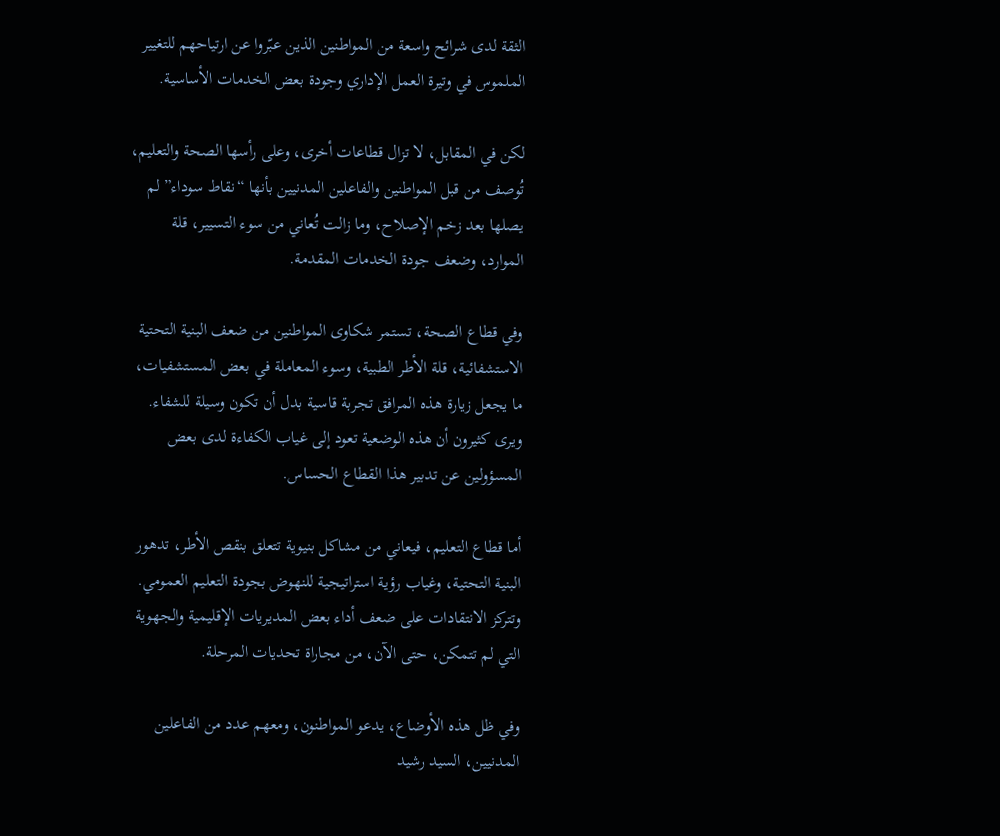الثقة لدى شرائح واسعة من المواطنين الذين عبّروا عن ارتياحهم للتغيير الملموس في وتيرة العمل الإداري وجودة بعض الخدمات الأساسية.

لكن في المقابل، لا تزال قطاعات أخرى، وعلى رأسها الصحة والتعليم، تُوصف من قبل المواطنين والفاعلين المدنيين بأنها “نقاط سوداء” لم يصلها بعد زخم الإصلاح، وما زالت تُعاني من سوء التسيير، قلة الموارد، وضعف جودة الخدمات المقدمة.

وفي قطاع الصحة، تستمر شكاوى المواطنين من ضعف البنية التحتية الاستشفائية، قلة الأطر الطبية، وسوء المعاملة في بعض المستشفيات، ما يجعل زيارة هذه المرافق تجربة قاسية بدل أن تكون وسيلة للشفاء. ويرى كثيرون أن هذه الوضعية تعود إلى غياب الكفاءة لدى بعض المسؤولين عن تدبير هذا القطاع الحساس.

أما قطاع التعليم، فيعاني من مشاكل بنيوية تتعلق بنقص الأطر، تدهور البنية التحتية، وغياب رؤية استراتيجية للنهوض بجودة التعليم العمومي. وتتركز الانتقادات على ضعف أداء بعض المديريات الإقليمية والجهوية التي لم تتمكن، حتى الآن، من مجاراة تحديات المرحلة.

وفي ظل هذه الأوضاع، يدعو المواطنون، ومعهم عدد من الفاعلين المدنيين، السيد رشيد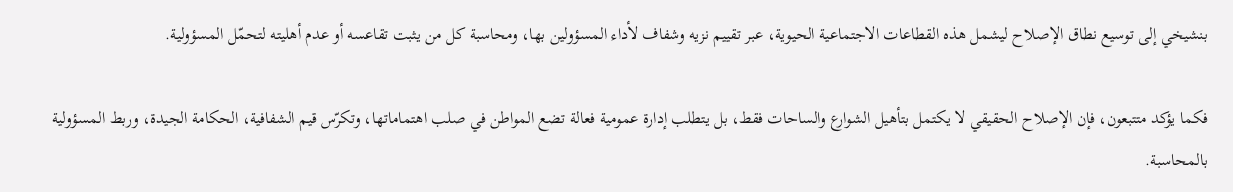بنشيخي إلى توسيع نطاق الإصلاح ليشمل هذه القطاعات الاجتماعية الحيوية، عبر تقييم نزيه وشفاف لأداء المسؤولين بها، ومحاسبة كل من يثبت تقاعسه أو عدم أهليته لتحمّل المسؤولية.

فكما يؤكد متتبعون، فإن الإصلاح الحقيقي لا يكتمل بتأهيل الشوارع والساحات فقط، بل يتطلب إدارة عمومية فعالة تضع المواطن في صلب اهتماماتها، وتكرّس قيم الشفافية، الحكامة الجيدة، وربط المسؤولية بالمحاسبة.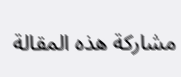مشاركة هذه المقالة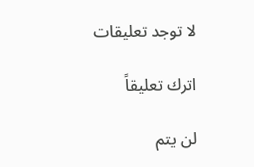لا توجد تعليقات

اترك تعليقاً

لن يتم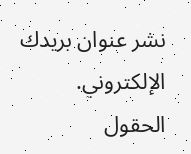نشر عنوان بريدك الإلكتروني. الحقول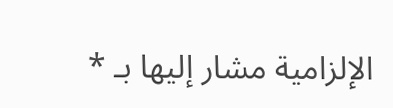الإلزامية مشار إليها بـ *